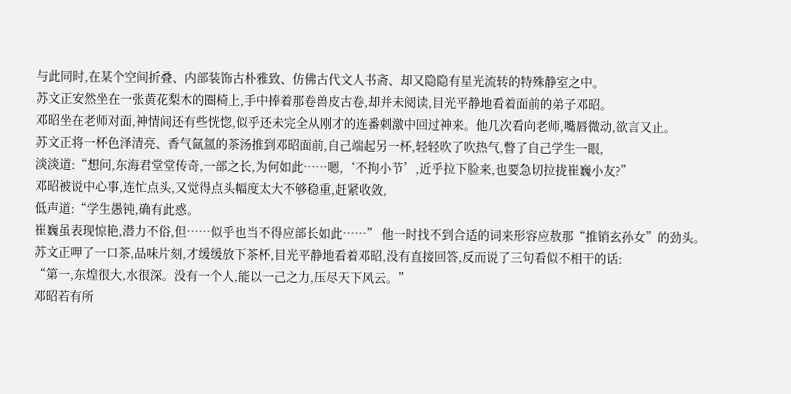与此同时,在某个空间折叠、内部装饰古朴雅致、仿佛古代文人书斋、却又隐隐有星光流转的特殊静室之中。
苏文正安然坐在一张黄花梨木的圈椅上,手中捧着那卷兽皮古卷,却并未阅读,目光平静地看着面前的弟子邓昭。
邓昭坐在老师对面,神情间还有些恍惚,似乎还未完全从刚才的连番刺激中回过神来。他几次看向老师,嘴唇微动,欲言又止。
苏文正将一杯色泽清亮、香气氤氲的茶汤推到邓昭面前,自己端起另一杯,轻轻吹了吹热气,瞥了自己学生一眼,
淡淡道:“想问,东海君堂堂传奇,一部之长,为何如此……嗯,‘不拘小节’,近乎拉下脸来,也要急切拉拢崔巍小友?”
邓昭被说中心事,连忙点头,又觉得点头幅度太大不够稳重,赶紧收敛,
低声道:“学生愚钝,确有此惑。
崔巍虽表现惊艳,潜力不俗,但……似乎也当不得应部长如此……” 他一时找不到合适的词来形容应敖那“推销玄孙女”的劲头。
苏文正呷了一口茶,品味片刻,才缓缓放下茶杯,目光平静地看着邓昭,没有直接回答,反而说了三句看似不相干的话:
“第一,东煌很大,水很深。没有一个人,能以一己之力,压尽天下风云。”
邓昭若有所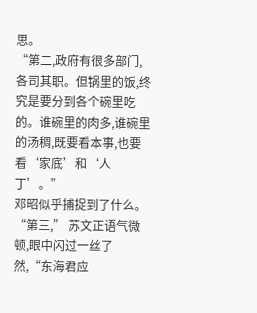思。
“第二,政府有很多部门,各司其职。但锅里的饭,终究是要分到各个碗里吃的。谁碗里的肉多,谁碗里的汤稠,既要看本事,也要看‘家底’和‘人丁’。”
邓昭似乎捕捉到了什么。
“第三,” 苏文正语气微顿,眼中闪过一丝了然,“东海君应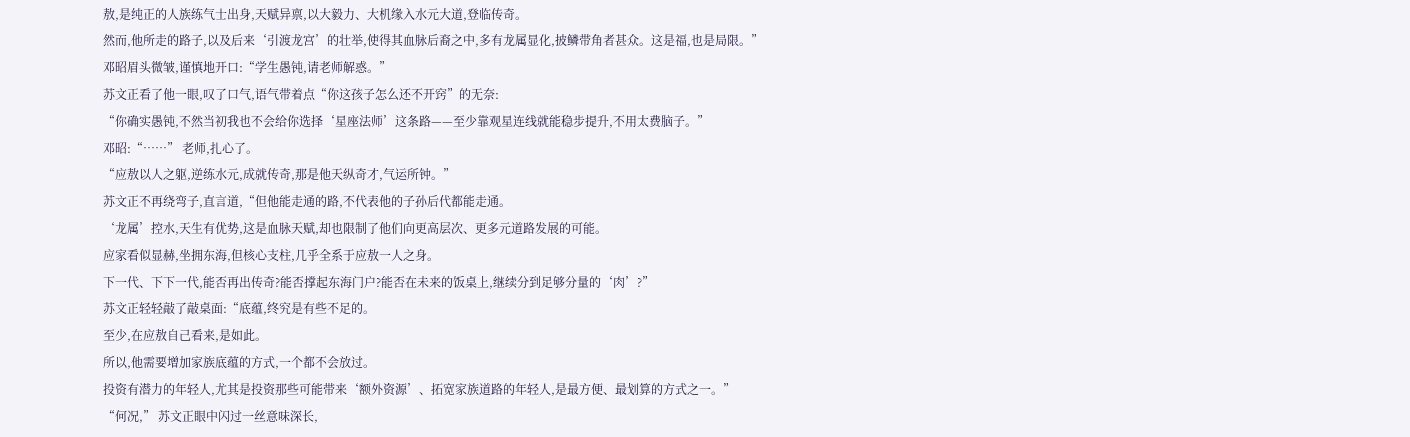敖,是纯正的人族练气士出身,天赋异禀,以大毅力、大机缘入水元大道,登临传奇。
然而,他所走的路子,以及后来‘引渡龙宫’的壮举,使得其血脉后裔之中,多有龙属显化,披鳞带角者甚众。这是福,也是局限。”
邓昭眉头微皱,谨慎地开口:“学生愚钝,请老师解惑。”
苏文正看了他一眼,叹了口气,语气带着点“你这孩子怎么还不开窍”的无奈:
“你确实愚钝,不然当初我也不会给你选择‘星座法师’这条路——至少靠观星连线就能稳步提升,不用太费脑子。”
邓昭:“……” 老师,扎心了。
“应敖以人之躯,逆练水元,成就传奇,那是他天纵奇才,气运所钟。”
苏文正不再绕弯子,直言道,“但他能走通的路,不代表他的子孙后代都能走通。
‘龙属’控水,天生有优势,这是血脉天赋,却也限制了他们向更高层次、更多元道路发展的可能。
应家看似显赫,坐拥东海,但核心支柱,几乎全系于应敖一人之身。
下一代、下下一代,能否再出传奇?能否撑起东海门户?能否在未来的饭桌上,继续分到足够分量的‘肉’?”
苏文正轻轻敲了敲桌面:“底蕴,终究是有些不足的。
至少,在应敖自己看来,是如此。
所以,他需要增加家族底蕴的方式,一个都不会放过。
投资有潜力的年轻人,尤其是投资那些可能带来‘额外资源’、拓宽家族道路的年轻人,是最方便、最划算的方式之一。”
“何况,” 苏文正眼中闪过一丝意味深长,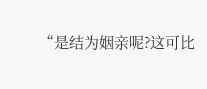“是结为姻亲呢?这可比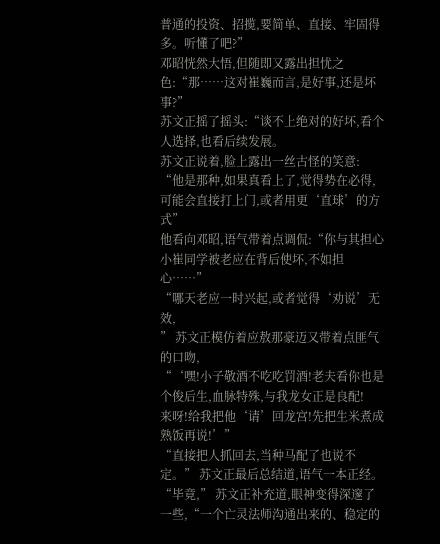普通的投资、招揽,要简单、直接、牢固得多。听懂了吧?”
邓昭恍然大悟,但随即又露出担忧之色:“那……这对崔巍而言,是好事,还是坏事?”
苏文正摇了摇头:“谈不上绝对的好坏,看个人选择,也看后续发展。
苏文正说着,脸上露出一丝古怪的笑意:
“他是那种,如果真看上了,觉得势在必得,可能会直接打上门,或者用更‘直球’的方式”
他看向邓昭,语气带着点调侃:“你与其担心小崔同学被老应在背后使坏,不如担心……”
“哪天老应一时兴起,或者觉得‘劝说’无效,
” 苏文正模仿着应敖那豪迈又带着点匪气的口吻,
“‘嘿!小子敬酒不吃吃罚酒!老夫看你也是个俊后生,血脉特殊,与我龙女正是良配!
来呀!给我把他‘请’回龙宫!先把生米煮成熟饭再说!’”
“直接把人抓回去,当种马配了也说不定。” 苏文正最后总结道,语气一本正经。
“毕竟,” 苏文正补充道,眼神变得深邃了一些,“一个亡灵法师沟通出来的、稳定的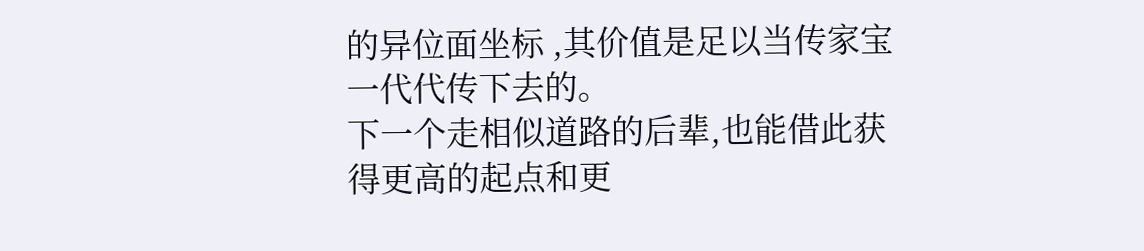的异位面坐标 ,其价值是足以当传家宝一代代传下去的。
下一个走相似道路的后辈,也能借此获得更高的起点和更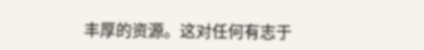丰厚的资源。这对任何有志于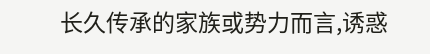长久传承的家族或势力而言,诱惑